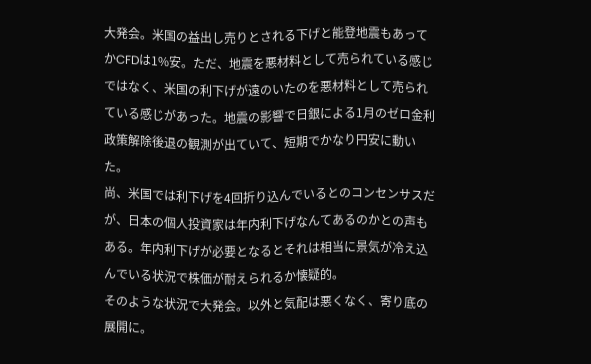大発会。米国の益出し売りとされる下げと能登地震もあってかCFDは1%安。ただ、地震を悪材料として売られている感じではなく、米国の利下げが遠のいたのを悪材料として売られている感じがあった。地震の影響で日銀による1月のゼロ金利政策解除後退の観測が出ていて、短期でかなり円安に動いた。
尚、米国では利下げを4回折り込んでいるとのコンセンサスだが、日本の個人投資家は年内利下げなんてあるのかとの声もある。年内利下げが必要となるとそれは相当に景気が冷え込んでいる状況で株価が耐えられるか懐疑的。
そのような状況で大発会。以外と気配は悪くなく、寄り底の展開に。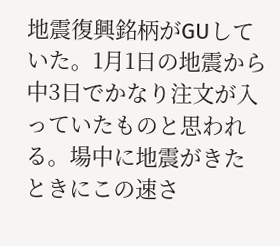地震復興銘柄がGUしていた。1月1日の地震から中3日でかなり注文が入っていたものと思われる。場中に地震がきたときにこの速さ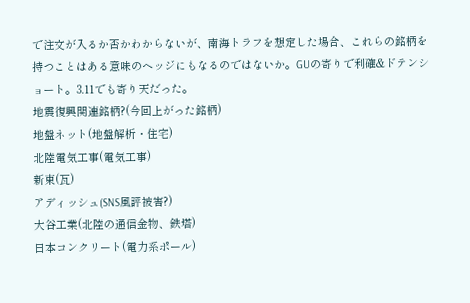で注文が入るか否かわからないが、南海トラフを想定した場合、これらの銘柄を持つことはある意味のヘッジにもなるのではないか。GUの寄りで利確&ドテンショート。3.11でも寄り天だった。
地震復興関連銘柄?(今回上がった銘柄)
地盤ネット(地盤解析・住宅)
北陸電気工事(電気工事)
新東(瓦)
アディッシュ(SNS風評被害?)
大谷工業(北陸の通信金物、鉄塔)
日本コンクリート(電力系ポール)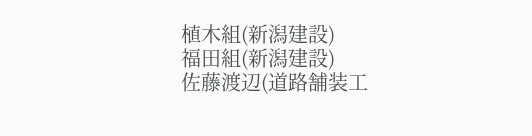植木組(新潟建設)
福田組(新潟建設)
佐藤渡辺(道路舗装工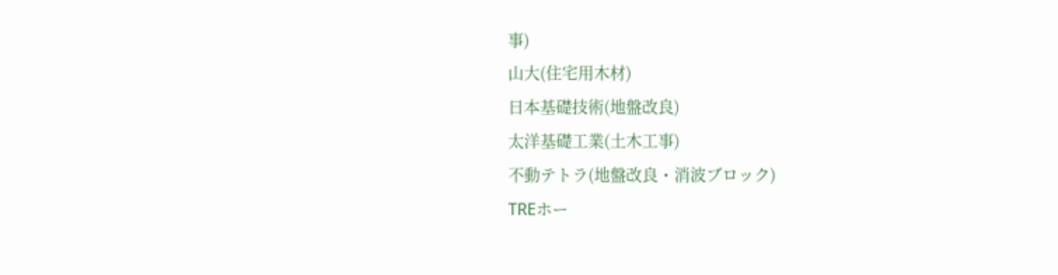事)
山大(住宅用木材)
日本基礎技術(地盤改良)
太洋基礎工業(土木工事)
不動テトラ(地盤改良・消波ブロック)
TREホー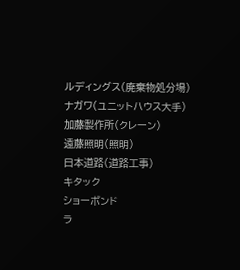ルディングス(廃棄物処分場)
ナガワ(ユニットハウス大手)
加藤製作所(クレーン)
遠藤照明(照明)
日本道路(道路工事)
キタック
ショーボンド
ラ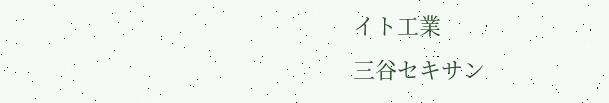イト工業
三谷セキサン